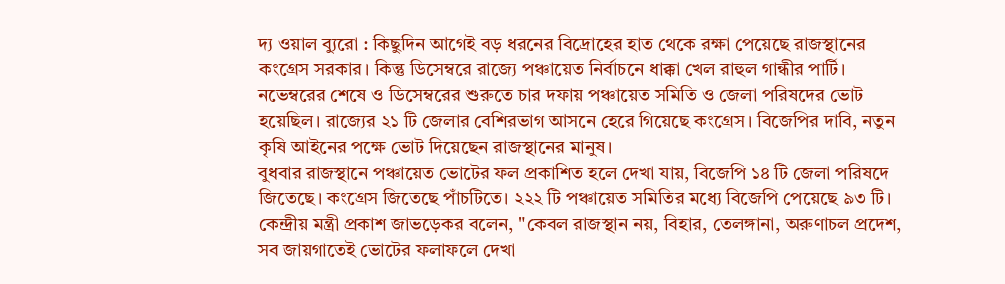দ্য ওয়াল ব্যুরো : কিছুদিন আগেই বড় ধরনের বিদ্রোহের হাত থেকে রক্ষা পেয়েছে রাজস্থানের কংগ্রেস সরকার। কিন্তু ডিসেম্বরে রাজ্যে পঞ্চায়েত নির্বাচনে ধাক্কা খেল রাহুল গান্ধীর পার্টি। নভেম্বরের শেষে ও ডিসেম্বরের শুরুতে চার দফায় পঞ্চায়েত সমিতি ও জেলা পরিষদের ভোট হয়েছিল। রাজ্যের ২১ টি জেলার বেশিরভাগ আসনে হেরে গিয়েছে কংগ্রেস। বিজেপির দাবি, নতুন কৃষি আইনের পক্ষে ভোট দিয়েছেন রাজস্থানের মানুষ।
বুধবার রাজস্থানে পঞ্চায়েত ভোটের ফল প্রকাশিত হলে দেখা যায়, বিজেপি ১৪ টি জেলা পরিষদে জিতেছে। কংগ্রেস জিতেছে পাঁচটিতে। ২২২ টি পঞ্চায়েত সমিতির মধ্যে বিজেপি পেয়েছে ৯৩ টি। কেন্দ্রীয় মন্ত্রী প্রকাশ জাভড়েকর বলেন, "কেবল রাজস্থান নয়, বিহার, তেলঙ্গানা, অরুণাচল প্রদেশ, সব জায়গাতেই ভোটের ফলাফলে দেখা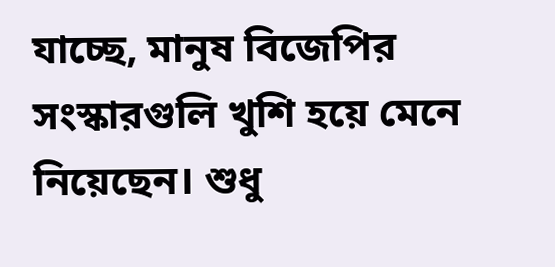যাচ্ছে, মানুষ বিজেপির সংস্কারগুলি খুশি হয়ে মেনে নিয়েছেন। শুধু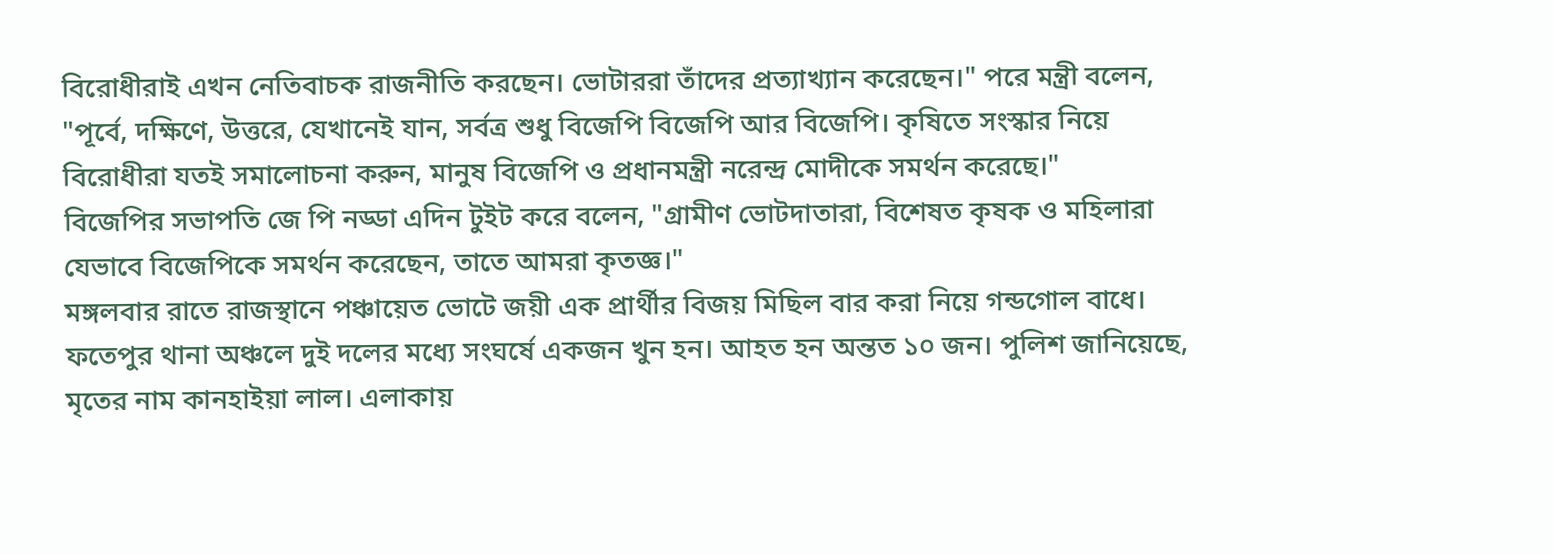বিরোধীরাই এখন নেতিবাচক রাজনীতি করছেন। ভোটাররা তাঁদের প্রত্যাখ্যান করেছেন।" পরে মন্ত্রী বলেন, "পূর্বে, দক্ষিণে, উত্তরে, যেখানেই যান, সর্বত্র শুধু বিজেপি বিজেপি আর বিজেপি। কৃষিতে সংস্কার নিয়ে বিরোধীরা যতই সমালোচনা করুন, মানুষ বিজেপি ও প্রধানমন্ত্রী নরেন্দ্র মোদীকে সমর্থন করেছে।"
বিজেপির সভাপতি জে পি নড্ডা এদিন টুইট করে বলেন, "গ্রামীণ ভোটদাতারা, বিশেষত কৃষক ও মহিলারা যেভাবে বিজেপিকে সমর্থন করেছেন, তাতে আমরা কৃতজ্ঞ।"
মঙ্গলবার রাতে রাজস্থানে পঞ্চায়েত ভোটে জয়ী এক প্রার্থীর বিজয় মিছিল বার করা নিয়ে গন্ডগোল বাধে। ফতেপুর থানা অঞ্চলে দুই দলের মধ্যে সংঘর্ষে একজন খুন হন। আহত হন অন্তত ১০ জন। পুলিশ জানিয়েছে, মৃতের নাম কানহাইয়া লাল। এলাকায়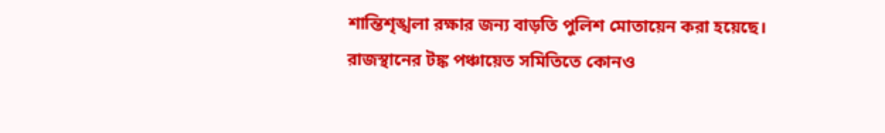শান্তিশৃঙ্খলা রক্ষার জন্য বাড়তি পুলিশ মোতায়েন করা হয়েছে।
রাজস্থানের টঙ্ক পঞ্চায়েত সমিতিতে কোনও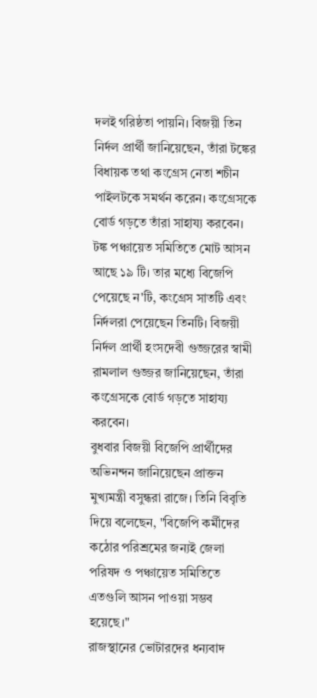দলই গরিষ্ঠতা পায়নি। বিজয়ী তিন নির্দল প্রার্থী জানিয়েছেন, তাঁরা টঙ্কের বিধায়ক তথা কংগ্রেস নেতা শচীন পাইলটকে সমর্থন করেন। কংগ্রেসকে বোর্ড গড়তে তাঁরা সাহায্য করবেন। টঙ্ক পঞ্চায়েত সমিতিতে মোট আসন আছে ১৯ টি। তার মধ্যে বিজেপি পেয়েছে ন'টি, কংগ্রেস সাতটি এবং নির্দলরা পেয়েছেন তিনটি। বিজয়ী নির্দল প্রার্থী হংসদেবী গুজ্জরের স্বামী রামলাল গুজ্জর জানিয়েছেন, তাঁরা কংগ্রেসকে বোর্ড গড়তে সাহায্য করবেন।
বুধবার বিজয়ী বিজেপি প্রার্থীদের অভিনন্দন জানিয়েছেন প্রাক্তন মুখ্যমন্ত্রী বসুন্ধরা রাজে। তিনি বিবৃতি দিয়ে বলেছেন, "বিজেপি কর্মীদের কঠোর পরিশ্রমের জন্যই জেলা পরিষদ ও পঞ্চায়েত সমিতিতে এতগুলি আসন পাওয়া সম্ভব হয়েছে।"
রাজস্থানের ভোটারদের ধন্যবাদ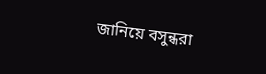জানিয়ে বসুন্ধরা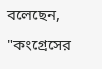বলেছেন, "কংগ্রেসের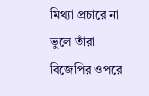মিথ্যা প্রচারে না ভুলে তাঁরা বিজেপির ওপরে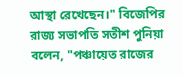আস্থা রেখেছেন।" বিজেপির রাজ্য সভাপতি সতীশ পুনিয়া বলেন, "পঞ্চায়েত রাজের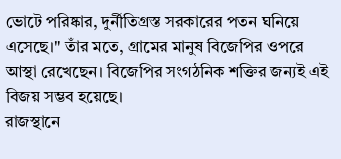ভোটে পরিষ্কার, দুর্নীতিগ্রস্ত সরকারের পতন ঘনিয়ে এসেছে।" তাঁর মতে, গ্রামের মানুষ বিজেপির ওপরে আস্থা রেখেছেন। বিজেপির সংগঠনিক শক্তির জন্যই এই বিজয় সম্ভব হয়েছে।
রাজস্থানে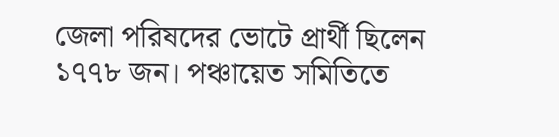জেলা পরিষদের ভোটে প্রার্থী ছিলেন ১৭৭৮ জন। পঞ্চায়েত সমিতিতে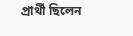প্রার্থী ছিলেন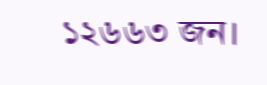১২৬৬৩ জন।